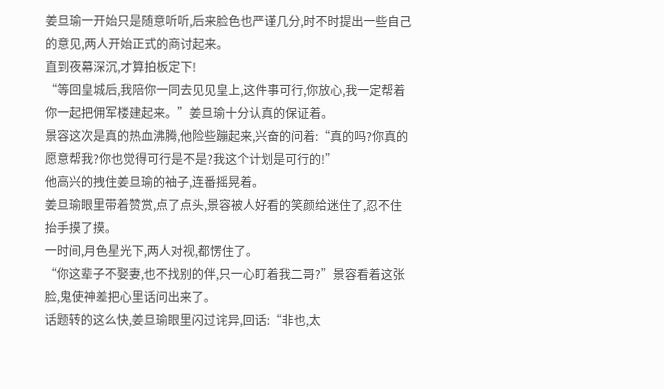姜旦瑜一开始只是随意听听,后来脸色也严谨几分,时不时提出一些自己的意见,两人开始正式的商讨起来。
直到夜幕深沉,才算拍板定下!
“等回皇城后,我陪你一同去见见皇上,这件事可行,你放心,我一定帮着你一起把佣军楼建起来。”姜旦瑜十分认真的保证着。
景容这次是真的热血沸腾,他险些蹦起来,兴奋的问着:“真的吗?你真的愿意帮我?你也觉得可行是不是?我这个计划是可行的!”
他高兴的拽住姜旦瑜的袖子,连番摇晃着。
姜旦瑜眼里带着赞赏,点了点头,景容被人好看的笑颜给迷住了,忍不住抬手摸了摸。
一时间,月色星光下,两人对视,都愣住了。
“你这辈子不娶妻,也不找别的伴,只一心盯着我二哥?”景容看着这张脸,鬼使神差把心里话问出来了。
话题转的这么快,姜旦瑜眼里闪过诧异,回话:“非也,太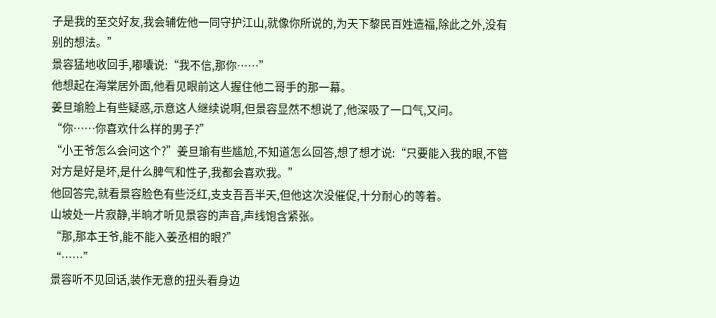子是我的至交好友,我会辅佐他一同守护江山,就像你所说的,为天下黎民百姓造福,除此之外,没有别的想法。”
景容猛地收回手,嘟囔说:“我不信,那你……”
他想起在海棠居外面,他看见眼前这人握住他二哥手的那一幕。
姜旦瑜脸上有些疑惑,示意这人继续说啊,但景容显然不想说了,他深吸了一口气,又问。
“你……你喜欢什么样的男子?”
“小王爷怎么会问这个?”姜旦瑜有些尴尬,不知道怎么回答,想了想才说:“只要能入我的眼,不管对方是好是坏,是什么脾气和性子,我都会喜欢我。”
他回答完,就看景容脸色有些泛红,支支吾吾半天,但他这次没催促,十分耐心的等着。
山坡处一片寂静,半晌才听见景容的声音,声线饱含紧张。
“那,那本王爷,能不能入姜丞相的眼?”
“……”
景容听不见回话,装作无意的扭头看身边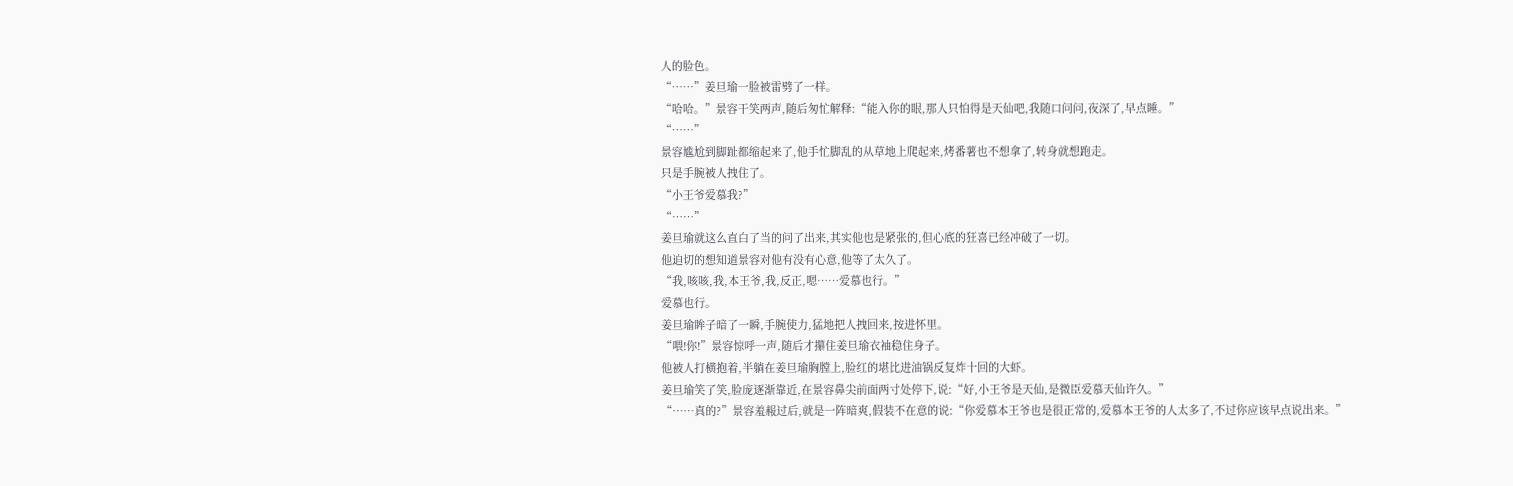人的脸色。
“……”姜旦瑜一脸被雷劈了一样。
“哈哈。”景容干笑两声,随后匆忙解释:“能入你的眼,那人只怕得是天仙吧,我随口问问,夜深了,早点睡。”
“……”
景容尴尬到脚趾都缩起来了,他手忙脚乱的从草地上爬起来,烤番薯也不想拿了,转身就想跑走。
只是手腕被人拽住了。
“小王爷爱慕我?”
“……”
姜旦瑜就这么直白了当的问了出来,其实他也是紧张的,但心底的狂喜已经冲破了一切。
他迫切的想知道景容对他有没有心意,他等了太久了。
“我,咳咳,我,本王爷,我,反正,嗯……爱慕也行。”
爱慕也行。
姜旦瑜眸子暗了一瞬,手腕使力,猛地把人拽回来,按进怀里。
“喂!你!”景容惊呼一声,随后才攥住姜旦瑜衣袖稳住身子。
他被人打横抱着,半躺在姜旦瑜胸膛上,脸红的堪比进油锅反复炸十回的大虾。
姜旦瑜笑了笑,脸庞逐渐靠近,在景容鼻尖前面两寸处停下,说:“好,小王爷是天仙,是微臣爱慕天仙许久。”
“……真的?”景容羞赧过后,就是一阵暗爽,假装不在意的说:“你爱慕本王爷也是很正常的,爱慕本王爷的人太多了,不过你应该早点说出来。”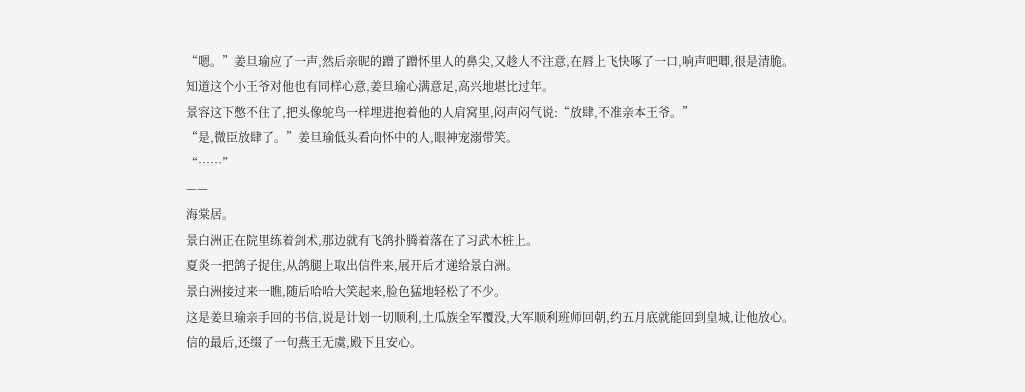“嗯。”姜旦瑜应了一声,然后亲昵的蹭了蹭怀里人的鼻尖,又趁人不注意,在唇上飞快啄了一口,响声吧唧,很是清脆。
知道这个小王爷对他也有同样心意,姜旦瑜心满意足,高兴地堪比过年。
景容这下憋不住了,把头像鸵鸟一样埋进抱着他的人肩窝里,闷声闷气说:“放肆,不准亲本王爷。”
“是,微臣放肆了。”姜旦瑜低头看向怀中的人,眼神宠溺带笑。
“……”
——
海棠居。
景白洲正在院里练着剑术,那边就有飞鸽扑腾着落在了习武木桩上。
夏炎一把鸽子捉住,从鸽腿上取出信件来,展开后才递给景白洲。
景白洲接过来一瞧,随后哈哈大笑起来,脸色猛地轻松了不少。
这是姜旦瑜亲手回的书信,说是计划一切顺利,土瓜族全军覆没,大军顺利班师回朝,约五月底就能回到皇城,让他放心。
信的最后,还缀了一句燕王无虞,殿下且安心。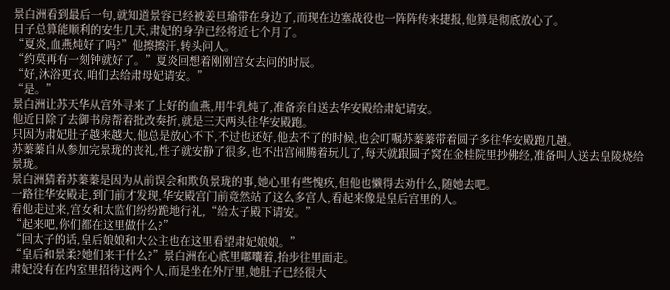景白洲看到最后一句,就知道景容已经被姜旦瑜带在身边了,而现在边塞战役也一阵阵传来捷报,他算是彻底放心了。
日子总算能顺利的安生几天,肃妃的身孕已经将近七个月了。
“夏炎,血燕炖好了吗?”他擦擦汗,转头问人。
“约莫再有一刻钟就好了。”夏炎回想着刚刚宫女去问的时辰。
“好,沐浴更衣,咱们去给肃母妃请安。”
“是。”
景白洲让苏天华从宫外寻来了上好的血燕,用牛乳炖了,准备亲自送去华安殿给肃妃请安。
他近日除了去御书房帮着批改奏折,就是三天两头往华安殿跑。
只因为肃妃肚子越来越大,他总是放心不下,不过也还好,他去不了的时候,也会叮嘱苏蓁蓁带着圆子多往华安殿跑几趟。
苏蓁蓁自从参加完景珑的丧礼,性子就安静了很多,也不出宫闹腾着玩儿了,每天就跟圆子窝在金桂院里抄佛经,准备叫人送去皇陵烧给景珑。
景白洲猜着苏蓁蓁是因为从前误会和欺负景珑的事,她心里有些愧疚,但他也懒得去劝什么,随她去吧。
一路往华安殿走,到门前才发现,华安殿宫门前竟然站了这么多宫人,看起来像是皇后宫里的人。
看他走过来,宫女和太监们纷纷跪地行礼,“给太子殿下请安。”
“起来吧,你们都在这里做什么?”
“回太子的话,皇后娘娘和大公主也在这里看望肃妃娘娘。”
“皇后和景柔?她们来干什么?”景白洲在心底里嘟囔着,抬步往里面走。
肃妃没有在内室里招待这两个人,而是坐在外厅里,她肚子已经很大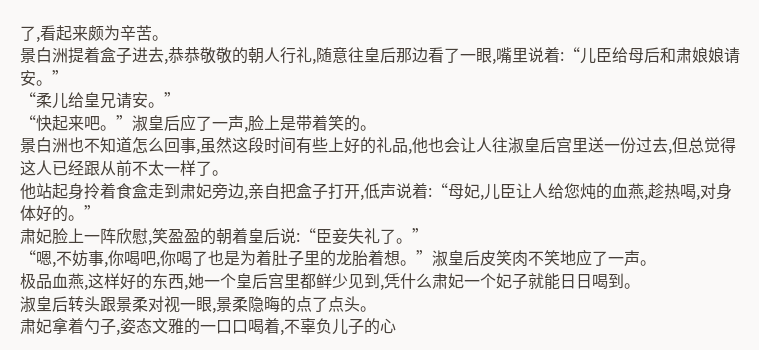了,看起来颇为辛苦。
景白洲提着盒子进去,恭恭敬敬的朝人行礼,随意往皇后那边看了一眼,嘴里说着:“儿臣给母后和肃娘娘请安。”
“柔儿给皇兄请安。”
“快起来吧。”淑皇后应了一声,脸上是带着笑的。
景白洲也不知道怎么回事,虽然这段时间有些上好的礼品,他也会让人往淑皇后宫里送一份过去,但总觉得这人已经跟从前不太一样了。
他站起身拎着食盒走到肃妃旁边,亲自把盒子打开,低声说着:“母妃,儿臣让人给您炖的血燕,趁热喝,对身体好的。”
肃妃脸上一阵欣慰,笑盈盈的朝着皇后说:“臣妾失礼了。”
“嗯,不妨事,你喝吧,你喝了也是为着肚子里的龙胎着想。”淑皇后皮笑肉不笑地应了一声。
极品血燕,这样好的东西,她一个皇后宫里都鲜少见到,凭什么肃妃一个妃子就能日日喝到。
淑皇后转头跟景柔对视一眼,景柔隐晦的点了点头。
肃妃拿着勺子,姿态文雅的一口口喝着,不辜负儿子的心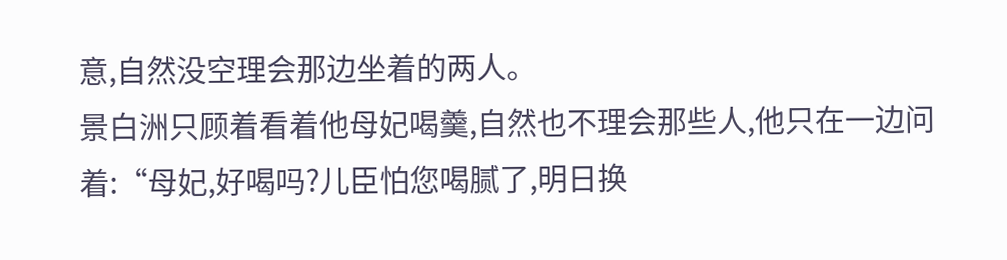意,自然没空理会那边坐着的两人。
景白洲只顾着看着他母妃喝羹,自然也不理会那些人,他只在一边问着:“母妃,好喝吗?儿臣怕您喝腻了,明日换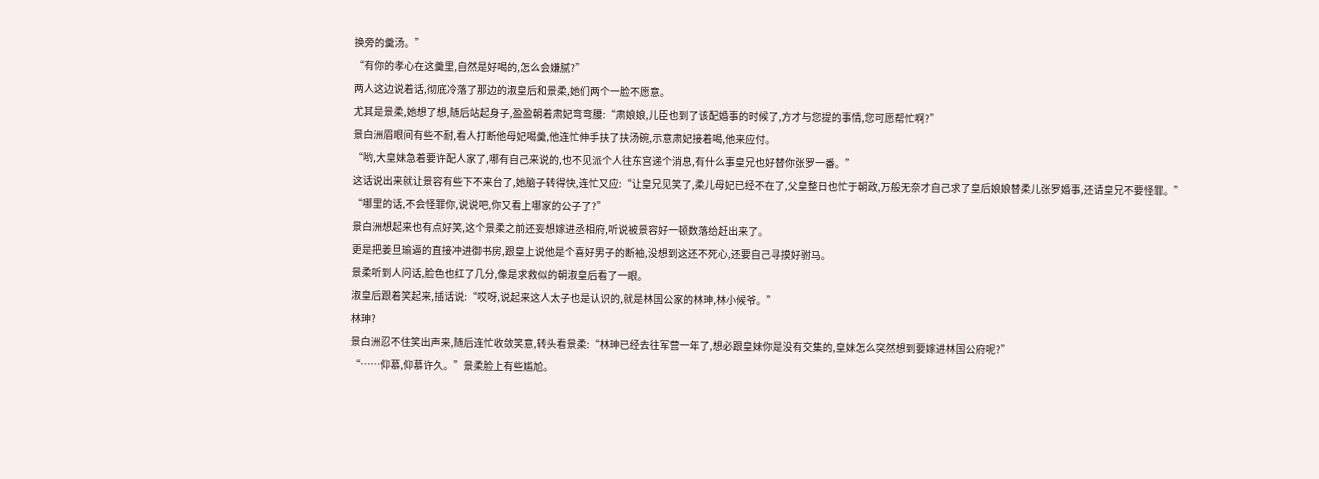换旁的羹汤。”
“有你的孝心在这羹里,自然是好喝的,怎么会嫌腻?”
两人这边说着话,彻底冷落了那边的淑皇后和景柔,她们两个一脸不愿意。
尤其是景柔,她想了想,随后站起身子,盈盈朝着肃妃弯弯腰:“肃娘娘,儿臣也到了该配婚事的时候了,方才与您提的事情,您可愿帮忙啊?”
景白洲眉眼间有些不耐,看人打断他母妃喝羹,他连忙伸手扶了扶汤碗,示意肃妃接着喝,他来应付。
“哟,大皇妹急着要许配人家了,哪有自己来说的,也不见派个人往东宫递个消息,有什么事皇兄也好替你张罗一番。”
这话说出来就让景容有些下不来台了,她脑子转得快,连忙又应:“让皇兄见笑了,柔儿母妃已经不在了,父皇整日也忙于朝政,万般无奈才自己求了皇后娘娘替柔儿张罗婚事,还请皇兄不要怪罪。”
“哪里的话,不会怪罪你,说说吧,你又看上哪家的公子了?”
景白洲想起来也有点好笑,这个景柔之前还妄想嫁进丞相府,听说被景容好一顿数落给赶出来了。
更是把姜旦瑜逼的直接冲进御书房,跟皇上说他是个喜好男子的断袖,没想到这还不死心,还要自己寻摸好驸马。
景柔听到人问话,脸色也红了几分,像是求救似的朝淑皇后看了一眼。
淑皇后跟着笑起来,插话说:“哎呀,说起来这人太子也是认识的,就是林国公家的林珅,林小候爷。”
林珅?
景白洲忍不住笑出声来,随后连忙收敛笑意,转头看景柔:“林珅已经去往军营一年了,想必跟皇妹你是没有交集的,皇妹怎么突然想到要嫁进林国公府呢?”
“……仰慕,仰慕许久。”景柔脸上有些尴尬。